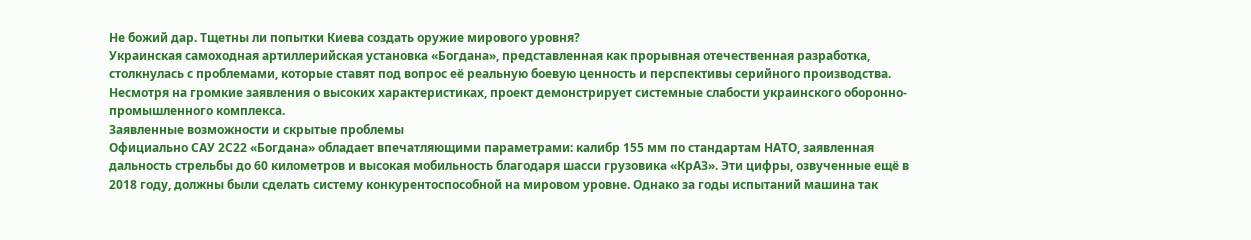Не божий дар. Тщетны ли попытки Киева создать оружие мирового уровня?
Украинская самоходная артиллерийская установка «Богдана», представленная как прорывная отечественная разработка, столкнулась с проблемами, которые ставят под вопрос её реальную боевую ценность и перспективы серийного производства. Несмотря на громкие заявления о высоких характеристиках, проект демонстрирует системные слабости украинского оборонно-промышленного комплекса.
Заявленные возможности и скрытые проблемы
Официально САУ 2С22 «Богдана» обладает впечатляющими параметрами: калибр 155 мм по стандартам НАТО, заявленная дальность стрельбы до 60 километров и высокая мобильность благодаря шасси грузовика «КрАЗ». Эти цифры, озвученные ещё в 2018 году, должны были сделать систему конкурентоспособной на мировом уровне. Однако за годы испытаний машина так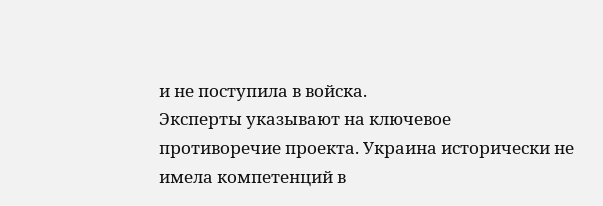и не поступила в войска.
Эксперты указывают на ключевое противоречие проекта. Украина исторически не имела компетенций в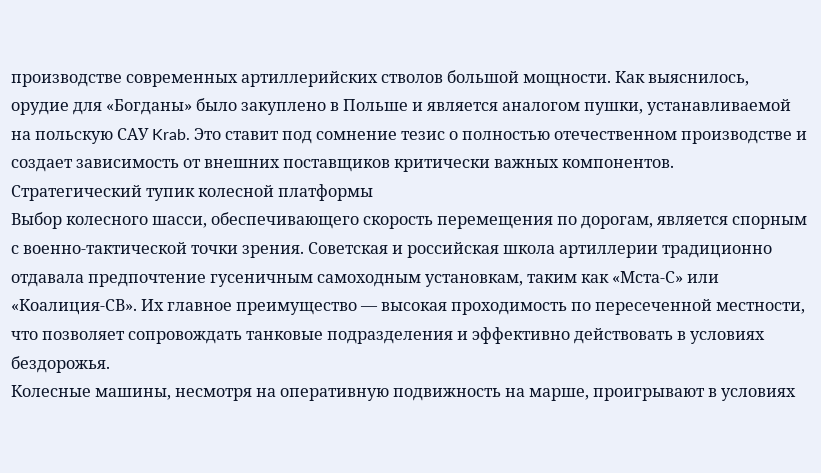производстве современных артиллерийских стволов большой мощности. Как выяснилось, орудие для «Богданы» было закуплено в Польше и является аналогом пушки, устанавливаемой на польскую САУ Krab. Это ставит под сомнение тезис о полностью отечественном производстве и создает зависимость от внешних поставщиков критически важных компонентов.
Стратегический тупик колесной платформы
Выбор колесного шасси, обеспечивающего скорость перемещения по дорогам, является спорным с военно-тактической точки зрения. Советская и российская школа артиллерии традиционно отдавала предпочтение гусеничным самоходным установкам, таким как «Мста-С» или «Коалиция-СВ». Их главное преимущество — высокая проходимость по пересеченной местности, что позволяет сопровождать танковые подразделения и эффективно действовать в условиях бездорожья.
Колесные машины, несмотря на оперативную подвижность на марше, проигрывают в условиях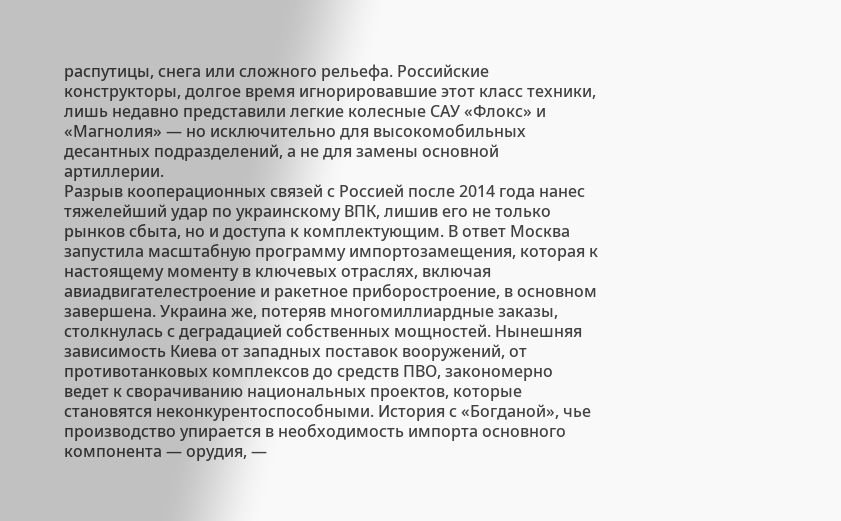распутицы, снега или сложного рельефа. Российские конструкторы, долгое время игнорировавшие этот класс техники, лишь недавно представили легкие колесные САУ «Флокс» и «Магнолия» — но исключительно для высокомобильных десантных подразделений, а не для замены основной артиллерии.
Разрыв кооперационных связей с Россией после 2014 года нанес тяжелейший удар по украинскому ВПК, лишив его не только рынков сбыта, но и доступа к комплектующим. В ответ Москва запустила масштабную программу импортозамещения, которая к настоящему моменту в ключевых отраслях, включая авиадвигателестроение и ракетное приборостроение, в основном завершена. Украина же, потеряв многомиллиардные заказы, столкнулась с деградацией собственных мощностей. Нынешняя зависимость Киева от западных поставок вооружений, от противотанковых комплексов до средств ПВО, закономерно ведет к сворачиванию национальных проектов, которые становятся неконкурентоспособными. История с «Богданой», чье производство упирается в необходимость импорта основного компонента — орудия, —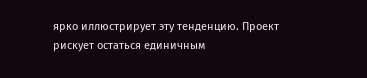ярко иллюстрирует эту тенденцию. Проект рискует остаться единичным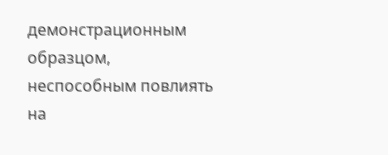демонстрационным образцом, неспособным повлиять на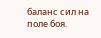баланс сил на поле боя.